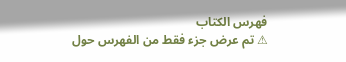فهرس الكتاب
⚠ تم عرض جزء فقط من الفهرس حول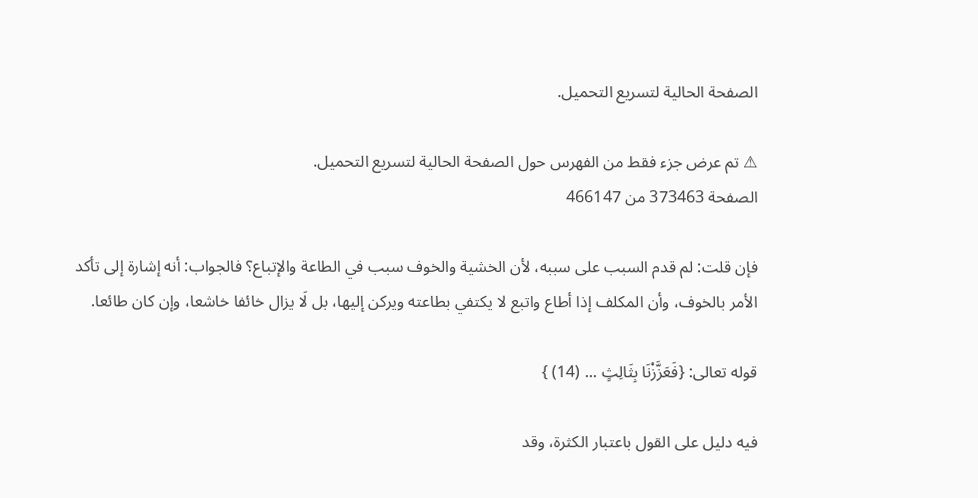الصفحة الحالية لتسريع التحميل.

⚠ تم عرض جزء فقط من الفهرس حول الصفحة الحالية لتسريع التحميل.
الصفحة 373463 من 466147

فإن قلت: لم قدم السبب على سببه، لأن الخشية والخوف سبب في الطاعة والإتباع؟ فالجواب: أنه إشارة إلى تأكد الأمر بالخوف، وأن المكلف إذا أطاع واتبع لا يكتفي بطاعته ويركن إليها، بل لَا يزال خائفا خاشعا، وإن كان طائعا.

قوله تعالى: {فَعَزَّزْنَا بِثَالِثٍ ... (14) }

فيه دليل على القول باعتبار الكثرة، وقد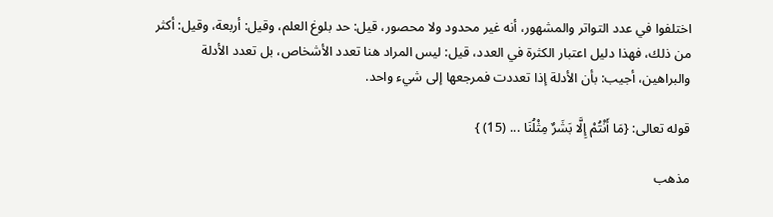اختلفوا في عدد التواتر والمشهور، أنه غير محدود ولا محصور، قيل: حد بلوغ العلم، وقيل: أربعة، وقيل: أكثر من ذلك، فهذا دليل اعتبار الكثرة في العدد، قيل: ليس المراد هنا تعدد الأشخاص، بل تعدد الأدلة والبراهين، أجيب: بأن الأدلة إذا تعددت فمرجعها إلى شيء واحد.

قوله تعالى: {مَا أَنْتُمْ إِلَّا بَشَرٌ مِثْلُنَا ... (15) }

مذهب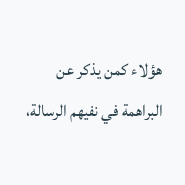هؤلاء كمن يذكر عن البراهمة في نفيهم الرسالة،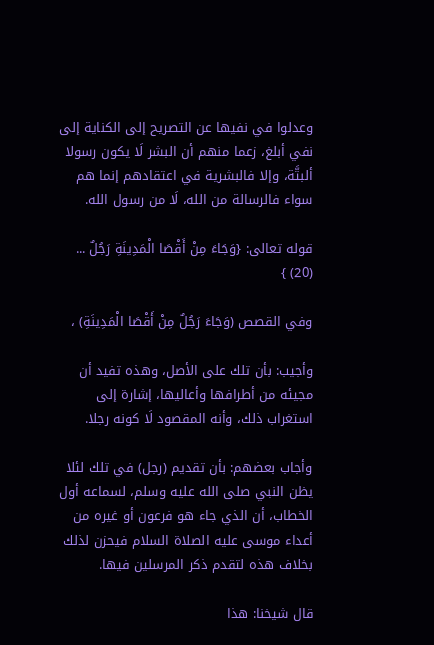وعدلوا في نفيها عن التصريح إلى الكناية إلى نفي أبلغ، زعما منهم أن البشر لَا يكون رسولا ألبتَّة، وإلا فالبشرية في اعتقادهم إنما هم سواء فالرسالة من الله، لَا من رسول الله.

قوله تعالى: {وَجَاءَ مِنْ أَقْصَا الْمَدِينَةِ رَجُلٌ ... (20) }

وفي القصص (وَجَاءَ رَجُلٌ مِنْ أَقْصَا الْمَدِينَةِ) ،

وأجيب: بأن تلك على الأصل، وهذه تفيد أن مجيئه من أطرافها وأعاليها، إشارة إلى استغراب ذلك، وأنه المقصود لَا كونه رجلا.

وأجاب بعضهم: بأن تقديم (رجل) في تلك لئلا يظن النبي صلى الله عليه وسلم، لسماعه أول الخطاب، أن الذي جاء هو فرعون أو غيره من أعداء موسى عليه الصلاة السلام فيحزن لذلك بخلاف هذه لتقدم ذكر المرسلين فيها.

قال شيخنا: هذا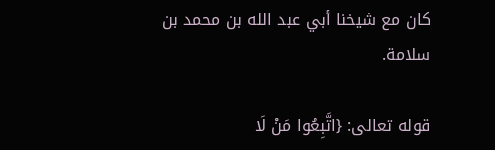كان مع شيخنا أبي عبد الله بن محمد بن سلامة.

قوله تعالى: {اتَّبِعُوا مَنْ لَا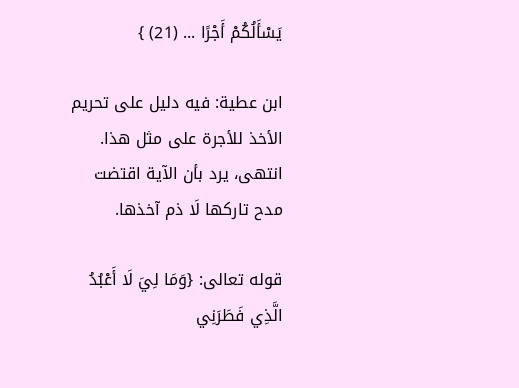يَسْأَلُكُمْ أَجْرًا ... (21) }

ابن عطية: فيه دليل على تحريم الأخذ للأجرة على مثل هذا. انتهى، يرد بأن الآية اقتضت مدح تاركها لَا ذم آخذها.

قوله تعالى: {وَمَا لِيَ لَا أَعْبُدُ الَّذِي فَطَرَنِي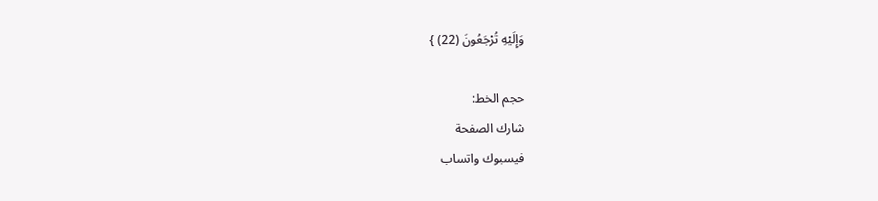وَإِلَيْهِ تُرْجَعُونَ (22) }

حجم الخط:
شارك الصفحة
فيسبوك واتساب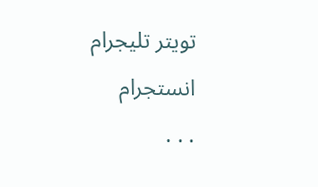تويتر تليجرام انستجرام
. . .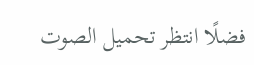فضلًا انتظر تحميل الصوت